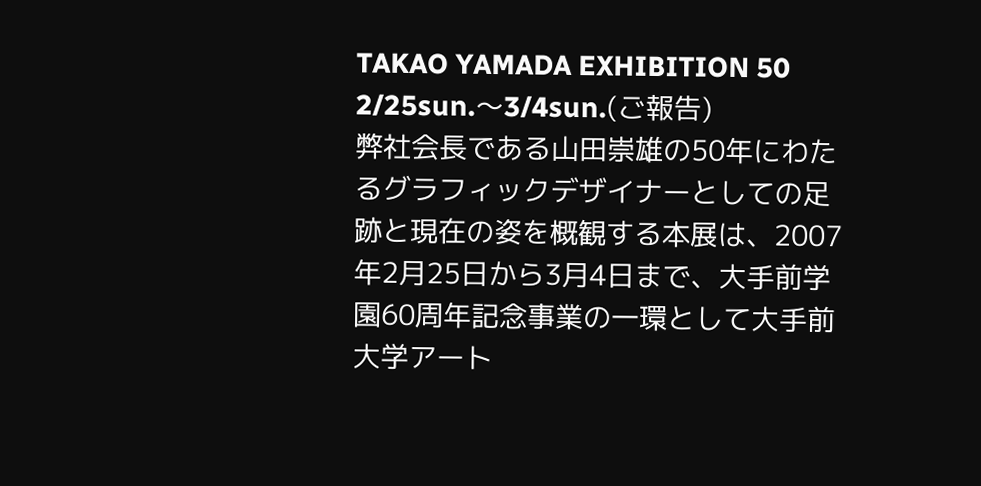TAKAO YAMADA EXHIBITION 50
2/25sun.〜3/4sun.(ご報告)
弊社会長である山田崇雄の50年にわたるグラフィックデザイナーとしての足跡と現在の姿を概観する本展は、2007年2月25日から3月4日まで、大手前学園60周年記念事業の一環として大手前大学アート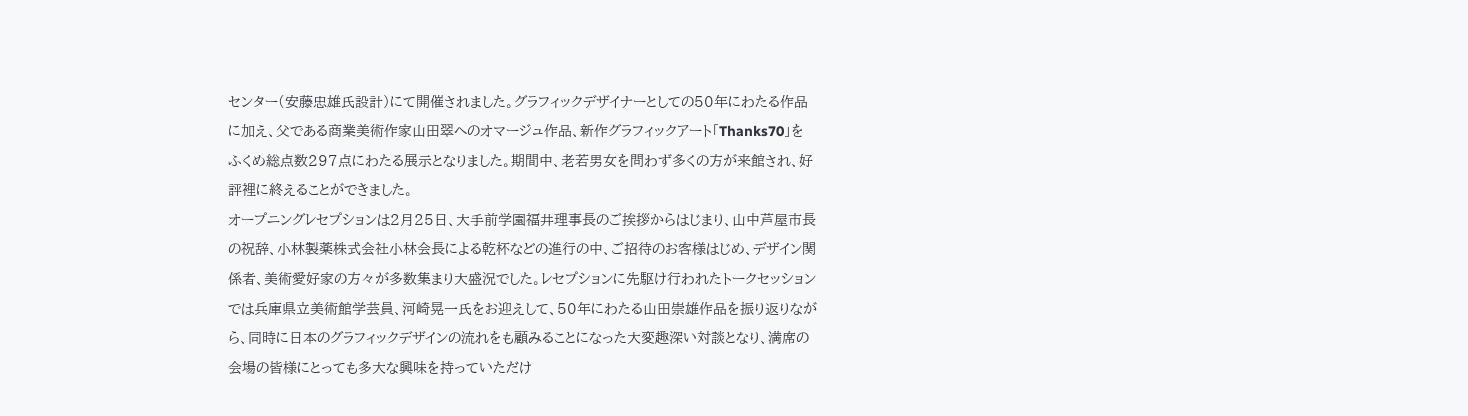センター(安藤忠雄氏設計)にて開催されました。グラフィックデザイナーとしての50年にわたる作品に加え、父である商業美術作家山田翠へのオマージュ作品、新作グラフィックアート「Thanks70」をふくめ総点数297点にわたる展示となりました。期間中、老若男女を問わず多くの方が来館され、好評裡に終えることができました。
オープニングレセプションは2月25日、大手前学園福井理事長のご挨拶からはじまり、山中芦屋市長の祝辞、小林製薬株式会社小林会長による乾杯などの進行の中、ご招待のお客様はじめ、デザイン関係者、美術愛好家の方々が多数集まり大盛況でした。レセプションに先駆け行われたトークセッションでは兵庫県立美術館学芸員、河崎晃一氏をお迎えして、50年にわたる山田崇雄作品を振り返りながら、同時に日本のグラフィックデザインの流れをも顧みることになった大変趣深い対談となり、満席の会場の皆様にとっても多大な興味を持っていただけ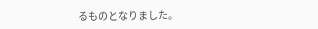るものとなりました。